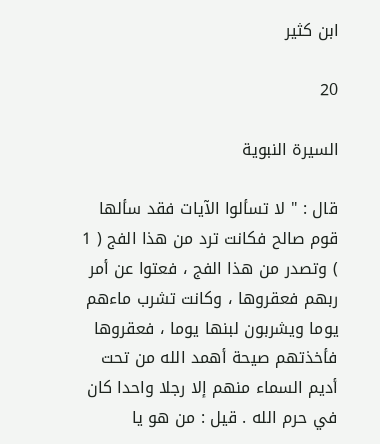ابن كثير

20

السيرة النبوية

قال : " لا تسألوا الآيات فقد سألها قوم صالح فكانت ترد من هذا الفج ( 1 ) وتصدر من هذا الفج ، فعتوا عن أمر ربهم فعقروها ، وكانت تشرب ماءهم يوما ويشربون لبنها يوما ، فعقروها فأخذتهم صيحة أهمد الله من تحت أديم السماء منهم إلا رجلا واحدا كان في حرم الله . قيل : من هو يا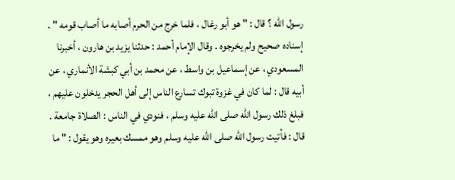رسول الله ؟ قال : " هو أبو رغال ، فلما خرج من الحرم أصابه ما أصاب قومه " . إسناده صحيح ولم يخرجوه . وقال الإمام أحمد : حدثنا يزيد بن هارون ، أخبرنا المسعودي ، عن إسماعيل بن واسط ، عن محمد بن أبي كبشة الأنماري ، عن أبيه قال : لما كان في غزوة تبوك تسارع الناس إلى أهل الحجر يدخلون عليهم ، فبلغ ذلك رسول الله صلى الله عليه وسلم ، فنودي في الناس : الصلاة جامعة . قال : فأتيت رسول الله صلى الله عليه وسلم وهو ممسك بعيره وهو يقول : " ما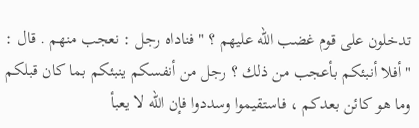تدخلون على قوم غضب الله عليهم ؟ " فناداه رجل : نعجب منهم . قال : " أفلا أنبئكم بأعجب من ذلك ؟ رجل من أنفسكم ينبئكم بما كان قبلكم وما هو كائن بعدكم ، فاستقيموا وسددوا فإن الله لا يعبأ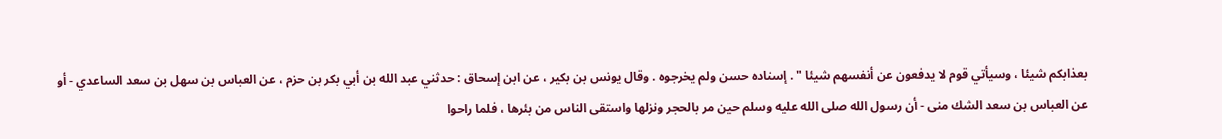بعذابكم شيئا ، وسيأتي قوم لا يدفعون عن أنفسهم شيئا " . إسناده حسن ولم يخرجوه . وقال يونس بن بكير ، عن ابن إسحاق : حدثني عبد الله بن أبي بكر بن حزم ، عن العباس بن سهل بن سعد الساعدي - أو عن العباس بن سعد الشك منى - أن رسول الله صلى الله عليه وسلم حين مر بالحجر ونزلها واستقى الناس من بئرها ، فلما راحوا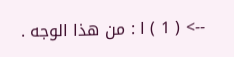--> ( 1 ) ا : من هذا الوجه .